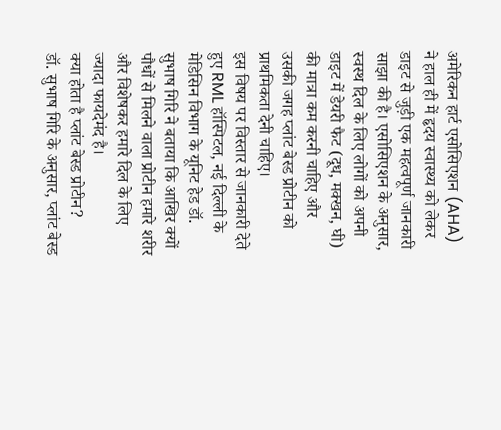अमेरिकन हार्ट एसोसिएशन (AHA) ने हाल ही में हृदय स्वास्थ्य को लेकर डाइट से जुड़ी एक महत्वपूर्ण जानकारी साझा की है। एसोसिएशन के अनुसार, स्वस्थ दिल के लिए लोगों को अपनी डाइट में डेयरी फैट (दूध, मक्खन, घी) की मात्रा कम करनी चाहिए और उसकी जगह प्लांट बेस्ड प्रोटीन को प्राथमिकता देनी चाहिए।
इस विषय पर विस्तार से जानकारी देते हुए RML हॉस्पिटल, नई दिल्ली के मेडिसिन विभाग के यूनिट हेड डॉ. सुभाष गिरि ने बताया कि आखिर क्यों पौधों से मिलने वाला प्रोटीन हमारे शरीर और विशेषकर हमारे दिल के लिए ज्यादा फायदेमंद है।
क्या होता है प्लांट बेस्ड प्रोटीन?
डॉ. सुभाष गिरि के अनुसार, प्लांट बेस्ड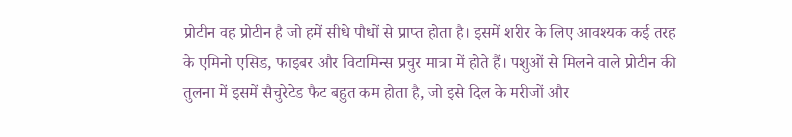प्रोटीन वह प्रोटीन है जो हमें सीधे पौधों से प्राप्त होता है। इसमें शरीर के लिए आवश्यक कई तरह के एमिनो एसिड, फाइबर और विटामिन्स प्रचुर मात्रा में होते हैं। पशुओं से मिलने वाले प्रोटीन की तुलना में इसमें सैचुरेटेड फैट बहुत कम होता है, जो इसे दिल के मरीजों और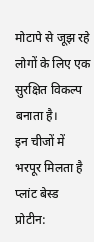मोटापे से जूझ रहे लोगों के लिए एक सुरक्षित विकल्प बनाता है।
इन चीजों में भरपूर मिलता है प्लांट बेस्ड प्रोटीन: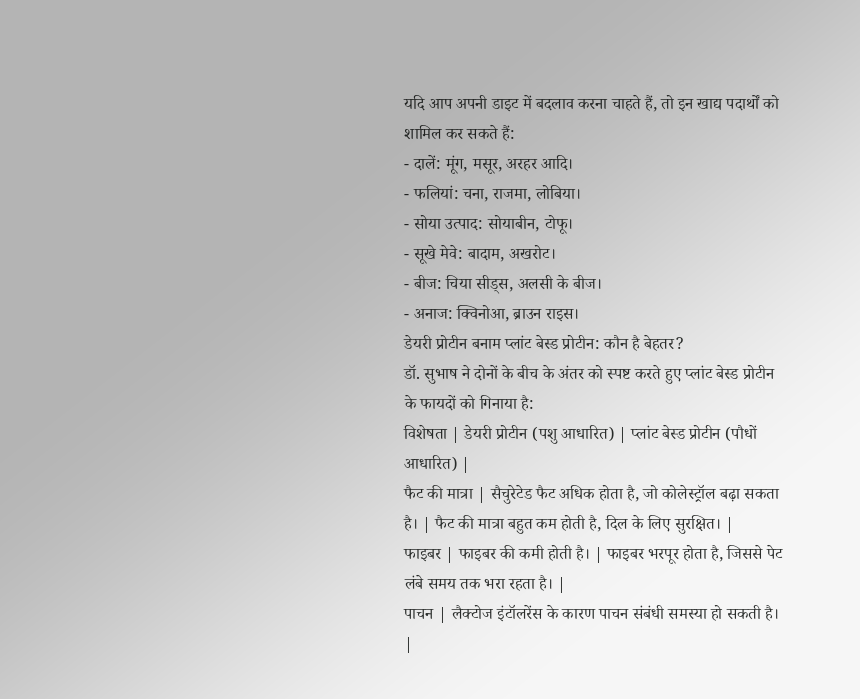यदि आप अपनी डाइट में बदलाव करना चाहते हैं, तो इन खाद्य पदार्थों को शामिल कर सकते हैं:
- दालें: मूंग, मसूर, अरहर आदि।
- फलियां: चना, राजमा, लोबिया।
- सोया उत्पाद: सोयाबीन, टोफू।
- सूखे मेवे: बादाम, अखरोट।
- बीज: चिया सीड्स, अलसी के बीज।
- अनाज: क्विनोआ, ब्राउन राइस।
डेयरी प्रोटीन बनाम प्लांट बेस्ड प्रोटीन: कौन है बेहतर?
डॉ. सुभाष ने दोनों के बीच के अंतर को स्पष्ट करते हुए प्लांट बेस्ड प्रोटीन के फायदों को गिनाया है:
विशेषता | डेयरी प्रोटीन (पशु आधारित) | प्लांट बेस्ड प्रोटीन (पौधों आधारित) |
फैट की मात्रा | सैचुरेटेड फैट अधिक होता है, जो कोलेस्ट्रॉल बढ़ा सकता है। | फैट की मात्रा बहुत कम होती है, दिल के लिए सुरक्षित। |
फाइबर | फाइबर की कमी होती है। | फाइबर भरपूर होता है, जिससे पेट लंबे समय तक भरा रहता है। |
पाचन | लैक्टोज इंटॉलरेंस के कारण पाचन संबंधी समस्या हो सकती है। |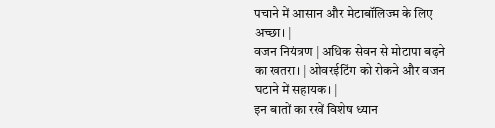पचाने में आसान और मेटाबॉलिज्म के लिए अच्छा। |
वजन नियंत्रण | अधिक सेवन से मोटापा बढ़ने का खतरा। | ओवरईटिंग को रोकने और वजन घटाने में सहायक। |
इन बातों का रखें विशेष ध्यान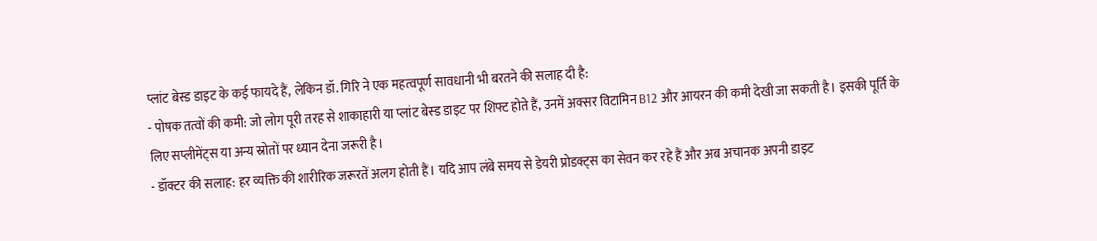प्लांट बेस्ड डाइट के कई फायदे हैं, लेकिन डॉ. गिरि ने एक महत्वपूर्ण सावधानी भी बरतने की सलाह दी है:
- पोषक तत्वों की कमी: जो लोग पूरी तरह से शाकाहारी या प्लांट बेस्ड डाइट पर शिफ्ट होते हैं, उनमें अक्सर विटामिन B12 और आयरन की कमी देखी जा सकती है। इसकी पूर्ति के लिए सप्लीमेंट्स या अन्य स्रोतों पर ध्यान देना जरूरी है।
- डॉक्टर की सलाह: हर व्यक्ति की शारीरिक जरूरतें अलग होती हैं। यदि आप लंबे समय से डेयरी प्रोडक्ट्स का सेवन कर रहे हैं और अब अचानक अपनी डाइट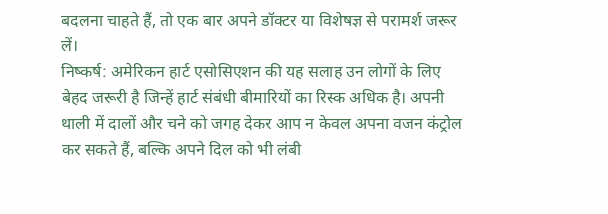बदलना चाहते हैं, तो एक बार अपने डॉक्टर या विशेषज्ञ से परामर्श जरूर लें।
निष्कर्ष: अमेरिकन हार्ट एसोसिएशन की यह सलाह उन लोगों के लिए बेहद जरूरी है जिन्हें हार्ट संबंधी बीमारियों का रिस्क अधिक है। अपनी थाली में दालों और चने को जगह देकर आप न केवल अपना वजन कंट्रोल कर सकते हैं, बल्कि अपने दिल को भी लंबी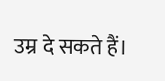उम्र दे सकते हैं।